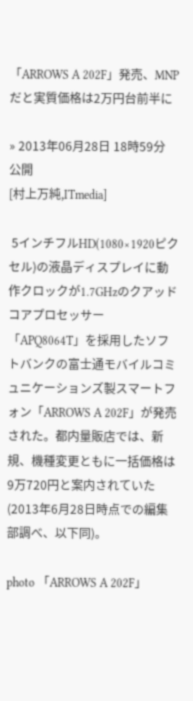「ARROWS A 202F」発売、MNPだと実質価格は2万円台前半に

» 2013年06月28日 18時59分 公開
[村上万純,ITmedia]

 5インチフルHD(1080×1920ピクセル)の液晶ディスプレイに動作クロックが1.7GHzのクアッドコアプロセッサー「APQ8064T」を採用したソフトバンクの富士通モバイルコミュニケーションズ製スマートフォン「ARROWS A 202F」が発売された。都内量販店では、新規、機種変更ともに一括価格は9万720円と案内されていた(2013年6月28日時点での編集部調べ、以下同)。

photo 「ARROWS A 202F」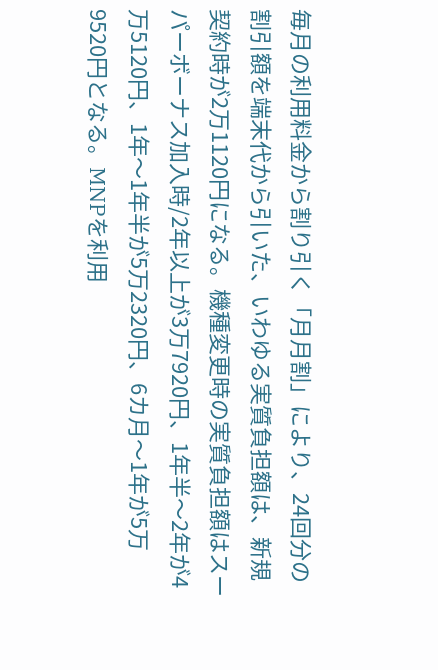毎月の利用料金から割り引く「月月割」により、24回分の割引額を端末代から引いた、いわゆる実質負担額は、新規契約時が2万1120円になる。機種変更時の実質負担額はスーパーボーナス加入時/2年以上が3万7920円、1年半〜2年が4万5120円、1年〜1年半が5万2320円、6カ月〜1年が5万9520円となる。MNPを利用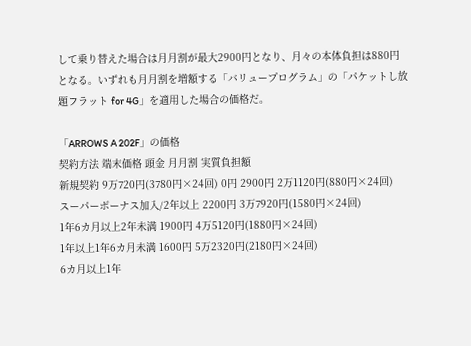して乗り替えた場合は月月割が最大2900円となり、月々の本体負担は880円となる。いずれも月月割を増額する「バリュープログラム」の「パケットし放題フラット for 4G」を適用した場合の価格だ。

「ARROWS A 202F」の価格
契約方法 端末価格 頭金 月月割 実質負担額
新規契約 9万720円(3780円×24回) 0円 2900円 2万1120円(880円×24回)
スーパーボーナス加入/2年以上 2200円 3万7920円(1580円×24回)
1年6カ月以上2年未満 1900円 4万5120円(1880円×24回)
1年以上1年6カ月未満 1600円 5万2320円(2180円×24回)
6カ月以上1年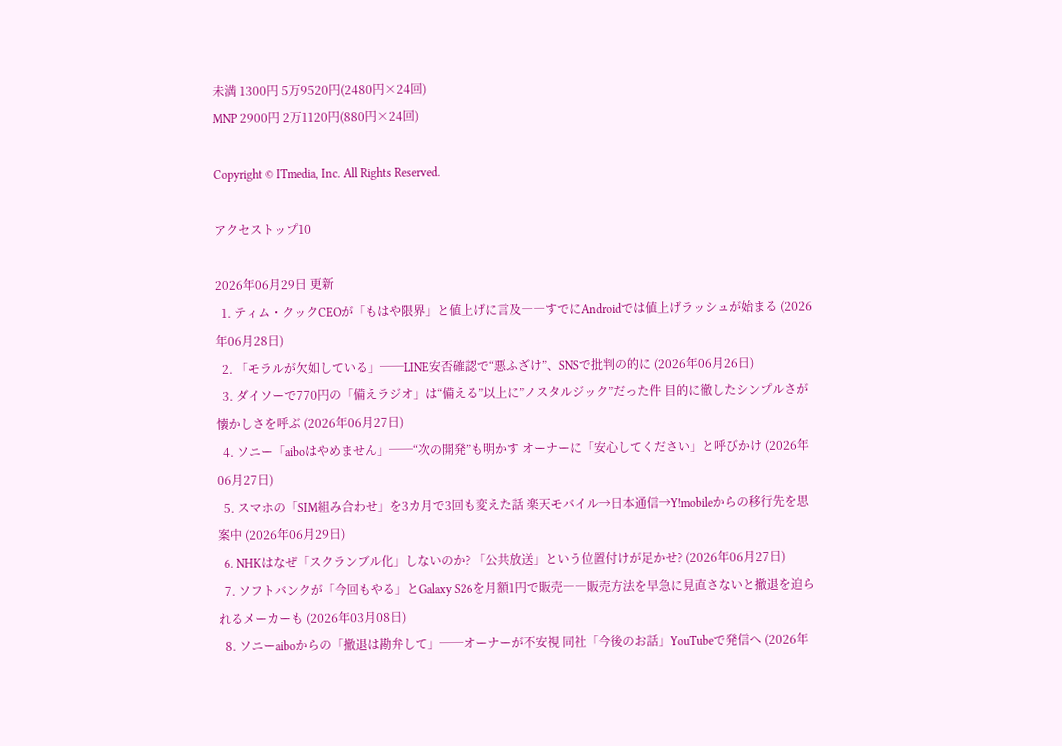未満 1300円 5万9520円(2480円×24回)
MNP 2900円 2万1120円(880円×24回)

Copyright © ITmedia, Inc. All Rights Reserved.

アクセストップ10

2026年06月29日 更新
  1. ティム・クックCEOが「もはや限界」と値上げに言及――すでにAndroidでは値上げラッシュが始まる (2026年06月28日)
  2. 「モラルが欠如している」──LINE安否確認で“悪ふざけ”、SNSで批判の的に (2026年06月26日)
  3. ダイソーで770円の「備えラジオ」は“備える”以上に”ノスタルジック”だった件 目的に徹したシンプルさが懐かしさを呼ぶ (2026年06月27日)
  4. ソニー「aiboはやめません」──“次の開発”も明かす オーナーに「安心してください」と呼びかけ (2026年06月27日)
  5. スマホの「SIM組み合わせ」を3カ月で3回も変えた話 楽天モバイル→日本通信→Y!mobileからの移行先を思案中 (2026年06月29日)
  6. NHKはなぜ「スクランブル化」しないのか? 「公共放送」という位置付けが足かせ? (2026年06月27日)
  7. ソフトバンクが「今回もやる」とGalaxy S26を月額1円で販売――販売方法を早急に見直さないと撤退を迫られるメーカーも (2026年03月08日)
  8. ソニーaiboからの「撤退は勘弁して」──オーナーが不安視 同社「今後のお話」YouTubeで発信へ (2026年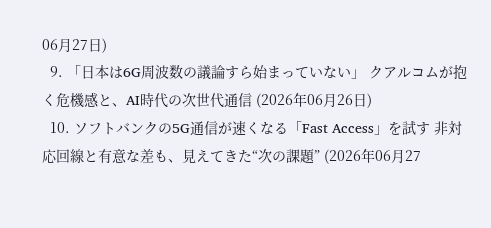06月27日)
  9. 「日本は6G周波数の議論すら始まっていない」 クアルコムが抱く危機感と、AI時代の次世代通信 (2026年06月26日)
  10. ソフトバンクの5G通信が速くなる「Fast Access」を試す 非対応回線と有意な差も、見えてきた“次の課題” (2026年06月27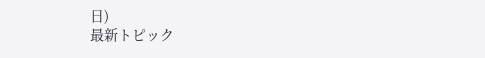日)
最新トピック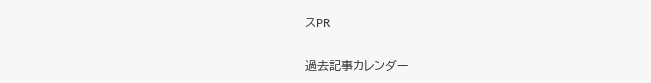スPR

過去記事カレンダー